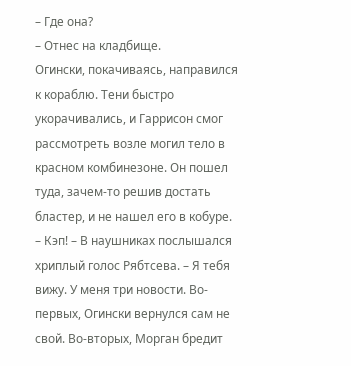– Где она?
– Отнес на кладбище.
Огински, покачиваясь, направился к кораблю. Тени быстро укорачивались, и Гаррисон смог рассмотреть возле могил тело в красном комбинезоне. Он пошел туда, зачем-то решив достать бластер, и не нашел его в кобуре.
– Кэп! – В наушниках послышался хриплый голос Рябтсева. – Я тебя вижу. У меня три новости. Во-первых, Огински вернулся сам не свой. Во-вторых, Морган бредит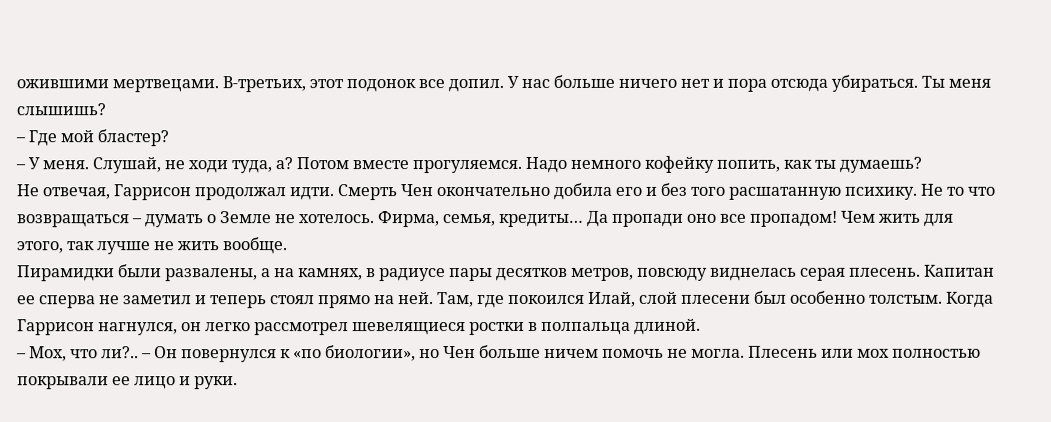ожившими мертвецами. В-третьих, этот подонок все допил. У нас больше ничего нет и пора отсюда убираться. Ты меня слышишь?
– Где мой бластер?
– У меня. Слушай, не ходи туда, а? Потом вместе прогуляемся. Надо немного кофейку попить, как ты думаешь?
Не отвечая, Гаррисон продолжал идти. Смерть Чен окончательно добила его и без того расшатанную психику. Не то что возвращаться – думать о Земле не хотелось. Фирма, семья, кредиты… Да пропади оно все пропадом! Чем жить для этого, так лучше не жить вообще.
Пирамидки были развалены, а на камнях, в радиусе пары десятков метров, повсюду виднелась серая плесень. Капитан ее сперва не заметил и теперь стоял прямо на ней. Там, где покоился Илай, слой плесени был особенно толстым. Когда Гаррисон нагнулся, он легко рассмотрел шевелящиеся ростки в полпальца длиной.
– Мох, что ли?.. – Он повернулся к «по биологии», но Чен больше ничем помочь не могла. Плесень или мох полностью покрывали ее лицо и руки.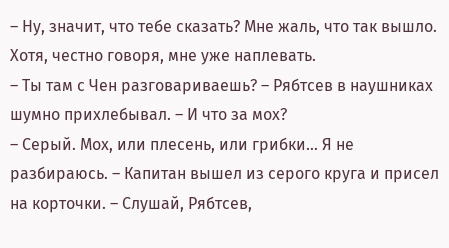– Ну, значит, что тебе сказать? Мне жаль, что так вышло. Хотя, честно говоря, мне уже наплевать.
– Ты там с Чен разговариваешь? – Рябтсев в наушниках шумно прихлебывал. – И что за мох?
– Серый. Мох, или плесень, или грибки… Я не разбираюсь. – Капитан вышел из серого круга и присел на корточки. – Слушай, Рябтсев,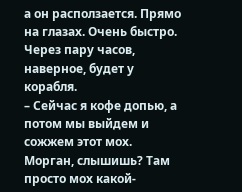а он расползается. Прямо на глазах. Очень быстро. Через пару часов, наверное, будет у корабля.
– Сейчас я кофе допью, а потом мы выйдем и сожжем этот мох. Морган, слышишь? Там просто мох какой-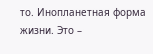то. Инопланетная форма жизни. Это –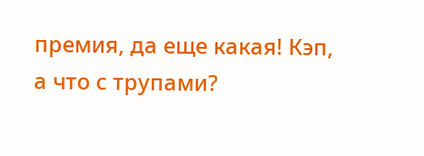премия, да еще какая! Кэп, а что с трупами?